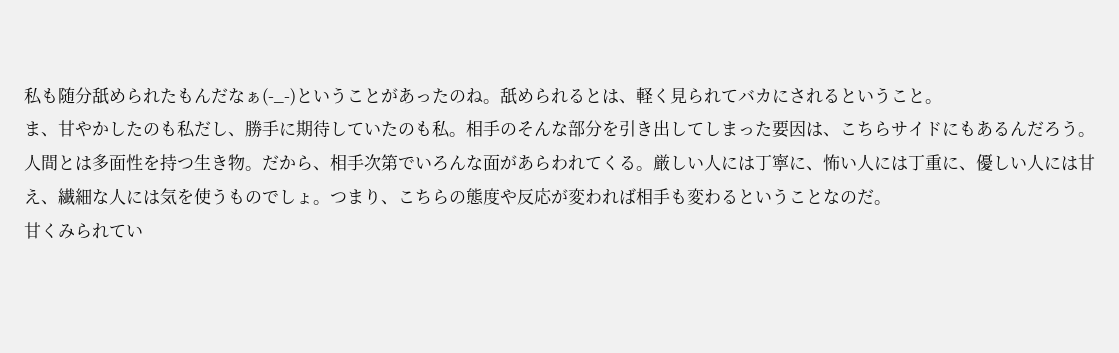私も随分舐められたもんだなぁ(-_-)ということがあったのね。舐められるとは、軽く見られてバカにされるということ。
ま、甘やかしたのも私だし、勝手に期待していたのも私。相手のそんな部分を引き出してしまった要因は、こちらサイドにもあるんだろう。
人間とは多面性を持つ生き物。だから、相手次第でいろんな面があらわれてくる。厳しい人には丁寧に、怖い人には丁重に、優しい人には甘え、繊細な人には気を使うものでしょ。つまり、こちらの態度や反応が変われば相手も変わるということなのだ。
甘くみられてい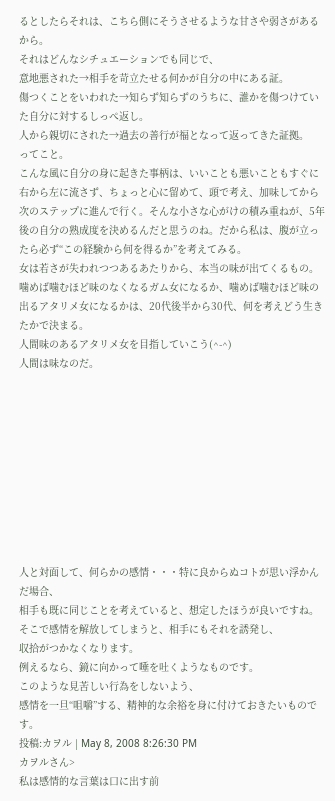るとしたらそれは、こちら側にそうさせるような甘さや弱さがあるから。
それはどんなシチュエーションでも同じで、
意地悪された→相手を苛立たせる何かが自分の中にある証。
傷つくことをいわれた→知らず知らずのうちに、誰かを傷つけていた自分に対するしっぺ返し。
人から親切にされた→過去の善行が福となって返ってきた証拠。
ってこと。
こんな風に自分の身に起きた事柄は、いいことも悪いこともすぐに右から左に流さず、ちょっと心に留めて、頭で考え、加味してから次のステップに進んで行く。そんな小さな心がけの積み重ねが、5年後の自分の熟成度を決めるんだと思うのね。だから私は、腹が立ったら必ず“この経験から何を得るか”を考えてみる。
女は若さが失われつつあるあたりから、本当の味が出てくるもの。噛めば噛むほど味のなくなるガム女になるか、噛めば噛むほど味の出るアタリメ女になるかは、20代後半から30代、何を考えどう生きたかで決まる。
人間味のあるアタリメ女を目指していこう(^-^)
人間は味なのだ。










人と対面して、何らかの感情・・・特に良からぬコトが思い浮かんだ場合、
相手も既に同じことを考えていると、想定したほうが良いですね。
そこで感情を解放してしまうと、相手にもそれを誘発し、
収拾がつかなくなります。
例えるなら、鏡に向かって唾を吐くようなものです。
このような見苦しい行為をしないよう、
感情を一旦“咀嚼”する、精神的な余裕を身に付けておきたいものです。
投稿:カヲル | May 8, 2008 8:26:30 PM
カヲルさん>
私は感情的な言葉は口に出す前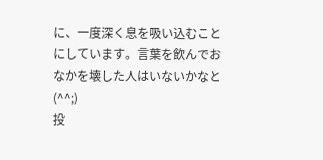に、一度深く息を吸い込むことにしています。言葉を飲んでおなかを壊した人はいないかなと(^^;)
投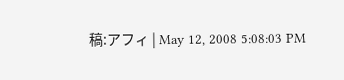稿:アフィ | May 12, 2008 5:08:03 PM